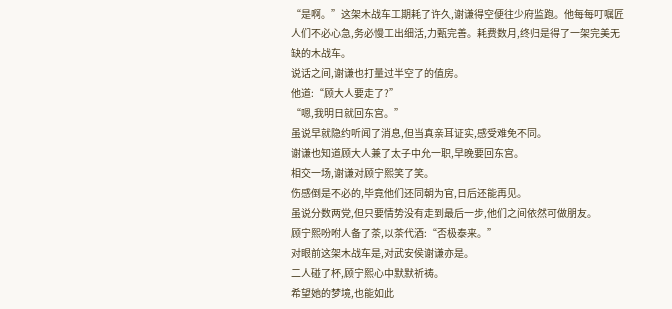“是啊。”这架木战车工期耗了许久,谢谦得空便往少府监跑。他每每叮嘱匠人们不必心急,务必慢工出细活,力甄完善。耗费数月,终归是得了一架完美无缺的木战车。
说话之间,谢谦也打量过半空了的值房。
他道:“顾大人要走了?”
“嗯,我明日就回东宫。”
虽说早就隐约听闻了消息,但当真亲耳证实,感受难免不同。
谢谦也知道顾大人兼了太子中允一职,早晚要回东宫。
相交一场,谢谦对顾宁熙笑了笑。
伤感倒是不必的,毕竟他们还同朝为官,日后还能再见。
虽说分数两党,但只要情势没有走到最后一步,他们之间依然可做朋友。
顾宁熙吩咐人备了茶,以茶代酒:“否极泰来。”
对眼前这架木战车是,对武安侯谢谦亦是。
二人碰了杯,顾宁熙心中默默祈祷。
希望她的梦境,也能如此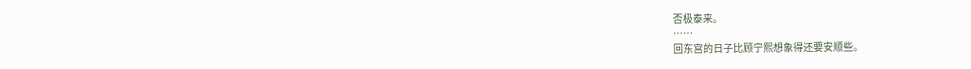否极泰来。
……
回东宫的日子比顾宁熙想象得还要安顺些。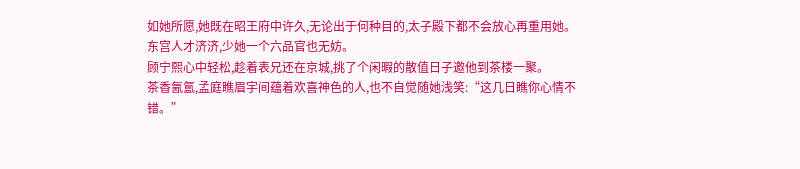如她所愿,她既在昭王府中许久,无论出于何种目的,太子殿下都不会放心再重用她。
东宫人才济济,少她一个六品官也无妨。
顾宁熙心中轻松,趁着表兄还在京城,挑了个闲暇的散值日子邀他到茶楼一聚。
茶香氤氲,孟庭瞧眉宇间蕴着欢喜神色的人,也不自觉随她浅笑:“这几日瞧你心情不错。”